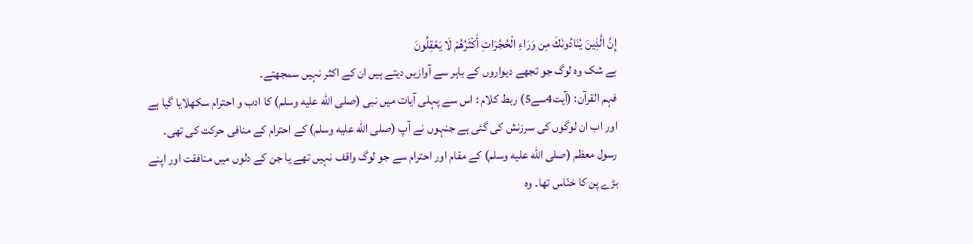إِنَّ الَّذِينَ يُنَادُونَكَ مِن وَرَاءِ الْحُجُرَاتِ أَكْثَرُهُمْ لَا يَعْقِلُونَ
بے شک وہ لوگ جو تجھے دیواروں کے باہر سے آوازیں دیتے ہیں ان کے اکثر نہیں سمجھتے۔
فہم القرآن: (آیت4سے5) ربط کلام : اس سے پہلی آیات میں نبی (صلى الله عليه وسلم) کا ادب و احترام سکھلایا گیا ہے اور اب ان لوگوں کی سرزنش کی گئی ہے جنہوں نے آپ (صلى الله عليه وسلم) کے احترام کے منافی حرکت کی تھی۔ رسول معظم (صلى الله عليه وسلم) کے مقام اور احترام سے جو لوگ واقف نہیں تھے یا جن کے دلوں میں منافقت اور اپنے بڑے پن کا خنّاس تھا۔ وہ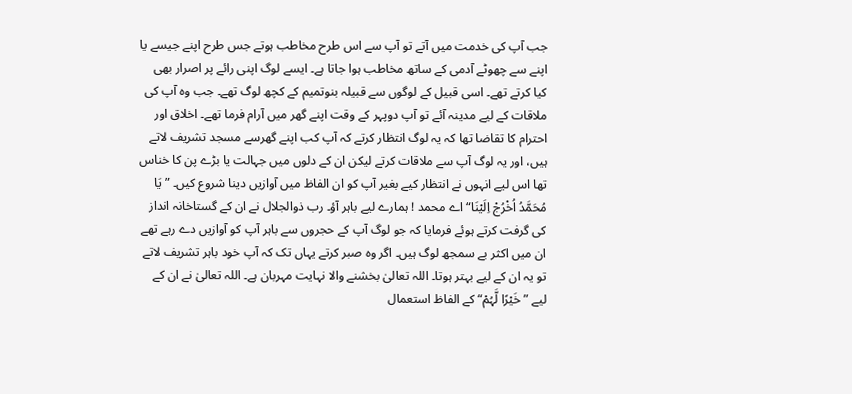جب آپ کی خدمت میں آتے تو آپ سے اس طرح مخاطب ہوتے جس طرح اپنے جیسے یا اپنے سے چھوٹے آدمی کے ساتھ مخاطب ہوا جاتا ہے۔ ایسے لوگ اپنی رائے پر اصرار بھی کیا کرتے تھے۔ اسی قبیل کے لوگوں سے قبیلہ بنوتمیم کے کچھ لوگ تھے۔ جب وہ آپ کی ملاقات کے لیے مدینہ آئے تو آپ دوپہر کے وقت اپنے گھر میں آرام فرما تھے۔ اخلاق اور احترام کا تقاضا تھا کہ یہ لوگ انتظار کرتے کہ آپ کب اپنے گھرسے مسجد تشریف لاتے ہیں، اور یہ لوگ آپ سے ملاقات کرتے لیکن ان کے دلوں میں جہالت یا بڑے پن کا خناس تھا اس لیے انہوں نے انتظار کیے بغیر آپ کو ان الفاظ میں آوازیں دینا شروع کیں۔ ” یَا مُحَمَّدُ اُخْرُجْ اِلَیْنَا“ اے محمد ! ہمارے لیے باہر آؤ۔ رب ذوالجلال نے ان کے گستاخانہ انداز کی گرفت کرتے ہوئے فرمایا کہ جو لوگ آپ کے حجروں سے باہر آپ کو آوازیں دے رہے تھے ان میں اکثر بے سمجھ لوگ ہیں۔ اگر وہ صبر کرتے یہاں تک کہ آپ خود باہر تشریف لاتے تو یہ ان کے لیے بہتر ہوتا۔ اللہ تعالیٰ بخشنے والا نہایت مہربان ہے۔ اللہ تعالیٰ نے ان کے لیے ” خَیْرًا لَّہُمْ“ کے الفاظ استعمال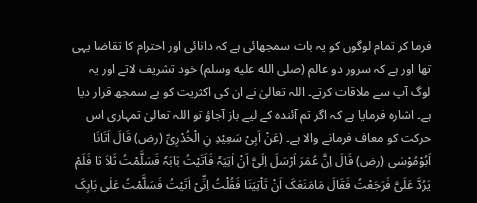فرما کر تمام لوگوں کو یہ بات سمجھائی ہے کہ دانائی اور احترام کا تقاضا یہی تھا اور ہے کہ سرور دو عالم (صلى الله عليه وسلم) خود تشریف لاتے اور یہ لوگ آپ سے ملاقات کرتے۔ اللہ تعالیٰ نے ان کی اکثریت کو بے سمجھ قرار دیا ہے۔ اشارہ فرمایا ہے کہ اگر تم آئندہ کے لیے باز آجاؤ تو اللہ تعالیٰ تمہاری اس حرکت کو معاف فرمانے والا ہے۔ (عَنْ اَبِیْ سَعِیْدِ نِ الْخُدْرِیِّ (رض) قَالَ اَتَانَا اَبُوْمُوْسٰی (رض) قَالَ اِنَّ عُمَرَ اَرْسَلَ اِلَیَّ اَنْ اٰتِیَہٗ فَاَتَیْتُ بَابَہٗ فَسَلَّمْتُ ثَلاَ ثا فَلَمْ یَرُدَّ عَلَیَّ فَرَجَعْتُ فَقَالَ مَامَنَعَکَ اَنْ تَاْتِیَنَا فَقُلْتُ اِنِّیْ اٰتَیْتُ فَسَلَّمْتُ عَلٰی بَابِکَ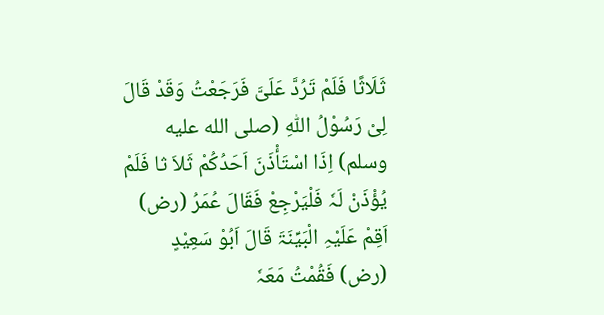ثَلَاثًا فَلَمْ تَرُدَّ عَلَیَّ فَرَجَعْتُ وَقَدْ قَالَ لِیْ رَسُوْلُ اللّٰہِ (صلى الله عليه وسلم) اِذَا اسْتَأْذَنَ اَحَدُکُمْ ثَلاَ ثا فَلَمْ یُؤْذَنْ لَہٗ فَلْیَرْجِعْ فَقَالَ عُمَرُ (رض) اَقِمْ عَلَیْہِ الْبَیِّنَۃَ قَالَ اَبُوْ سَعِیْدٍ (رض) فَقُمْتُ مَعَہٗ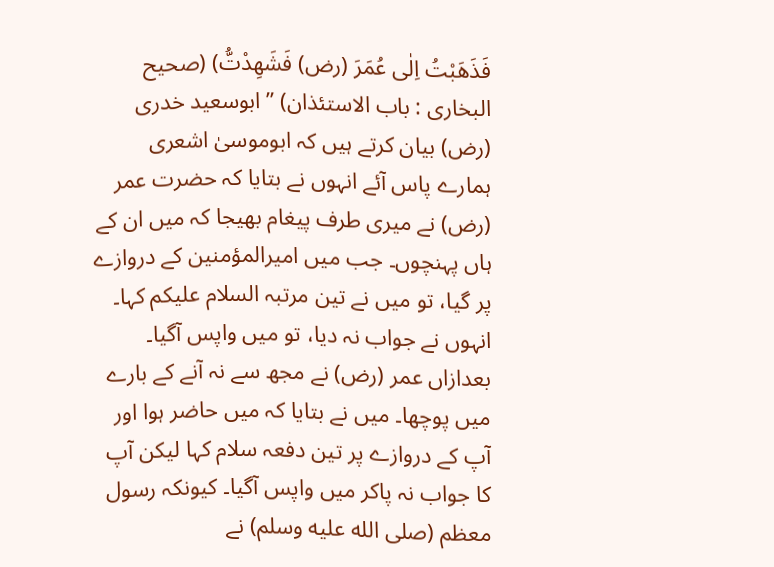فَذَھَبْتُ اِلٰی عُمَرَ (رض) فَشَھِدْتُّ) (صحیح البخاری : باب الاستئذان) ” ابوسعید خدری (رض) بیان کرتے ہیں کہ ابوموسیٰ اشعری ہمارے پاس آئے انہوں نے بتایا کہ حضرت عمر (رض) نے میری طرف پیغام بھیجا کہ میں ان کے ہاں پہنچوں۔ جب میں امیرالمؤمنین کے دروازے پر گیا، تو میں نے تین مرتبہ السلام علیکم کہا۔ انہوں نے جواب نہ دیا، تو میں واپس آگیا۔ بعدازاں عمر (رض) نے مجھ سے نہ آنے کے بارے میں پوچھا۔ میں نے بتایا کہ میں حاضر ہوا اور آپ کے دروازے پر تین دفعہ سلام کہا لیکن آپ کا جواب نہ پاکر میں واپس آگیا۔ کیونکہ رسول معظم (صلى الله عليه وسلم) نے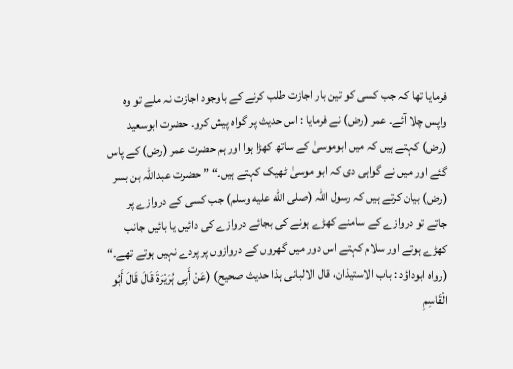فرمایا تھا کہ جب کسی کو تین بار اجازت طلب کرنے کے باوجود اجازت نہ ملے تو وہ واپس چلا آئے۔ عمر (رض) نے فرمایا : اس حدیث پر گواہ پیش کرو۔ حضرت ابوسعید (رض) کہتے ہیں کہ میں ابوموسیٰ کے ساتھ کھڑا ہوا اور ہم حضرت عمر (رض) کے پاس گئے اور میں نے گواہی دی کہ ابو موسیٰ ٹھیک کہتے ہیں۔“ ” حضرت عبداللہ بن بسر (رض) بیان کرتے ہیں کہ رسول اللہ (صلى الله عليه وسلم) جب کسی کے دروازے پر جاتے تو دروازے کے سامنے کھڑے ہونے کی بجائے دروازے کی دائیں یا بائیں جانب کھڑے ہوتے اور سلام کہتے اس دور میں گھروں کے دروازوں پر پردے نہیں ہوتے تھے۔“ (رواہ ابوداؤد : باب الاستیذان، قال الالبانی ہذا حدیث صحیح) (عَنْ أَبِی ہُرَیْرَۃَ قَالَ قَالَ أَبُو الْقَاسِمِ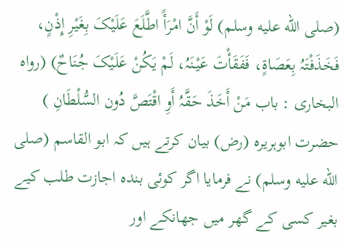(صلى الله عليه وسلم) لَوْ أَنَّ امْرَأً اطَّلَعَ عَلَیْکَ بِغَیْرِ إِذْنٍ، فَخَذَفْتَہُ بِعَصَاۃٍ، فَفَقَأْتَ عَیْنَہُ، لَمْ یَکُنْ عَلَیْکَ جُنَاحٌ) (رواہ البخاری : باب مَنْ أَخَذَ حَقَّہُ أَوِ اقْتَصَّ دُون السُّلْطَانِ ) حضرت ابوہریرہ (رض) بیان کرتے ہیں کہ ابو القاسم (صلى الله عليه وسلم) نے فرمایا اگر کوئی بندہ اجازت طلب کیے بغیر کسی کے گھر میں جھانکے اور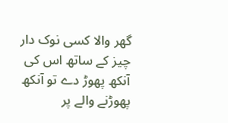گھر والا کسی نوک دار چیز کے ساتھ اس کی آنکھ پھوڑ دے تو آنکھ پھوڑنے والے پر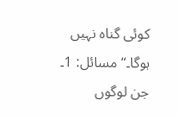کوئی گناہ نہیں ہوگا۔“ مسائل: 1۔ جن لوگوں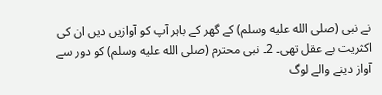نے نبی (صلى الله عليه وسلم) کے گھر کے باہر آپ کو آوازیں دیں ان کی اکثریت بے عقل تھی۔ 2۔ نبی محترم (صلى الله عليه وسلم) کو دور سے آواز دینے والے لوگ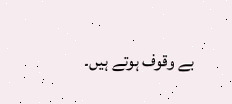بے وقوف ہوتے ہیں۔